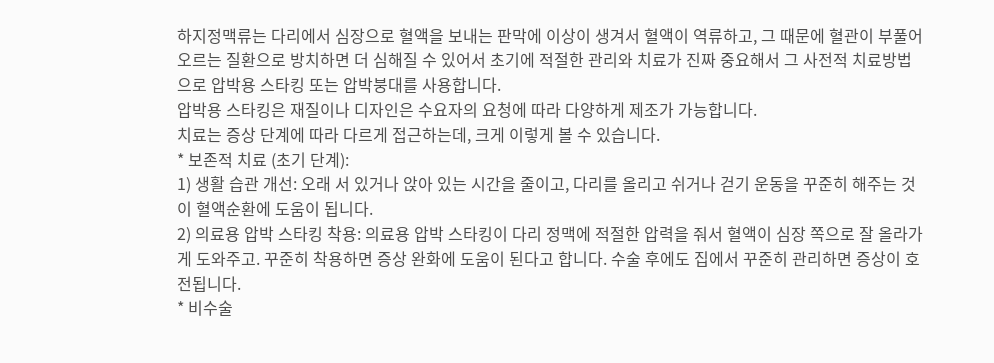하지정맥류는 다리에서 심장으로 혈액을 보내는 판막에 이상이 생겨서 혈액이 역류하고, 그 때문에 혈관이 부풀어 오르는 질환으로 방치하면 더 심해질 수 있어서 초기에 적절한 관리와 치료가 진짜 중요해서 그 사전적 치료방법으로 압박용 스타킹 또는 압박붕대를 사용합니다.
압박용 스타킹은 재질이나 디자인은 수요자의 요청에 따라 다양하게 제조가 가능합니다.
치료는 증상 단계에 따라 다르게 접근하는데, 크게 이렇게 볼 수 있습니다.
* 보존적 치료 (초기 단계):
1) 생활 습관 개선: 오래 서 있거나 앉아 있는 시간을 줄이고, 다리를 올리고 쉬거나 걷기 운동을 꾸준히 해주는 것이 혈액순환에 도움이 됩니다.
2) 의료용 압박 스타킹 착용: 의료용 압박 스타킹이 다리 정맥에 적절한 압력을 줘서 혈액이 심장 쪽으로 잘 올라가게 도와주고. 꾸준히 착용하면 증상 완화에 도움이 된다고 합니다. 수술 후에도 집에서 꾸준히 관리하면 증상이 호전됩니다.
* 비수술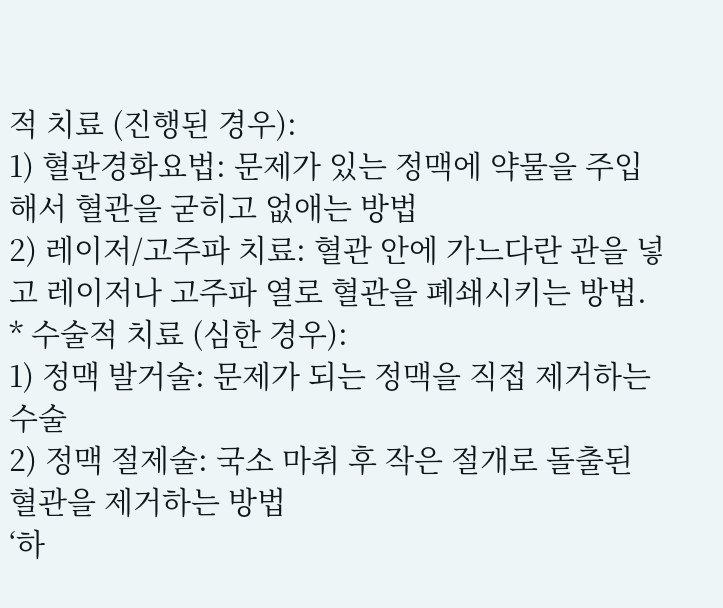적 치료 (진행된 경우):
1) 혈관경화요법: 문제가 있는 정맥에 약물을 주입해서 혈관을 굳히고 없애는 방법
2) 레이저/고주파 치료: 혈관 안에 가느다란 관을 넣고 레이저나 고주파 열로 혈관을 폐쇄시키는 방법.
* 수술적 치료 (심한 경우):
1) 정맥 발거술: 문제가 되는 정맥을 직접 제거하는 수술
2) 정맥 절제술: 국소 마취 후 작은 절개로 돌출된 혈관을 제거하는 방법
‘하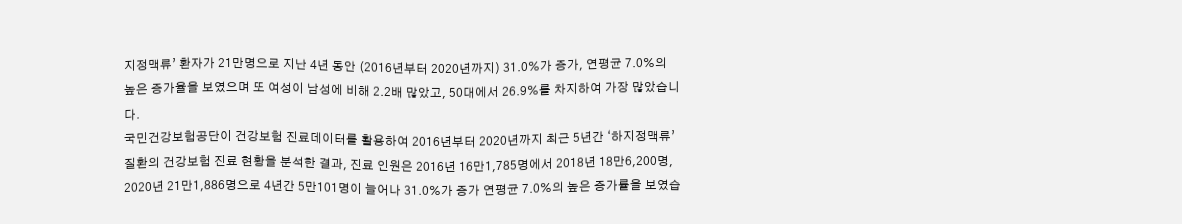지정맥류’ 환자가 21만명으로 지난 4년 동안 (2016년부터 2020년까지) 31.0%가 증가, 연평균 7.0%의 높은 증가율을 보였으며 또 여성이 남성에 비해 2.2배 많았고, 50대에서 26.9%를 차지하여 가장 많았습니다.
국민건강보험공단이 건강보험 진료데이터를 활용하여 2016년부터 2020년까지 최근 5년간 ‘하지정맥류’ 질환의 건강보험 진료 현황을 분석한 결과, 진료 인원은 2016년 16만1,785명에서 2018년 18만6,200명, 2020년 21만1,886명으로 4년간 5만101명이 늘어나 31.0%가 증가 연평균 7.0%의 높은 증가률을 보였습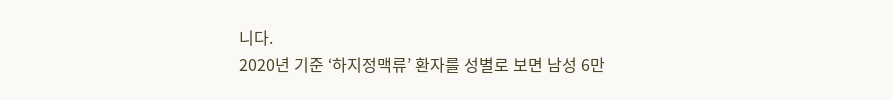니다.
2020년 기준 ‘하지정맥류’ 환자를 성별로 보면 남성 6만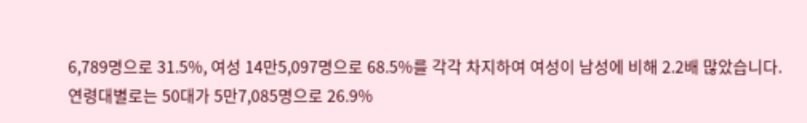6,789명으로 31.5%, 여성 14만5,097명으로 68.5%를 각각 차지하여 여성이 남성에 비해 2.2배 많았습니다.
연령대별로는 50대가 5만7,085명으로 26.9%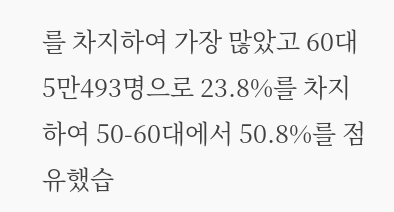를 차지하여 가장 많았고 60대 5만493명으로 23.8%를 차지하여 50-60대에서 50.8%를 점유했습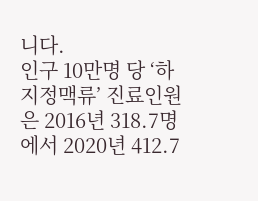니다.
인구 10만명 당 ‘하지정맥류’ 진료인원은 2016년 318.7명에서 2020년 412.7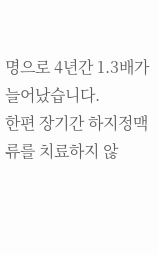명으로 4년간 1.3배가 늘어났습니다.
한편 장기간 하지정맥류를 치료하지 않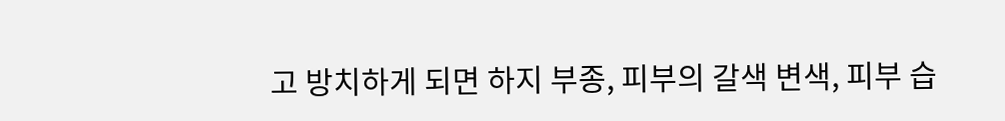고 방치하게 되면 하지 부종, 피부의 갈색 변색, 피부 습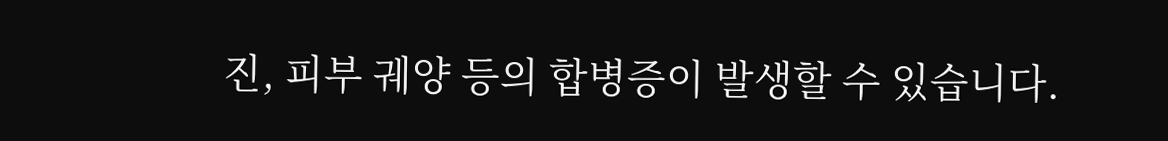진, 피부 궤양 등의 합병증이 발생할 수 있습니다.